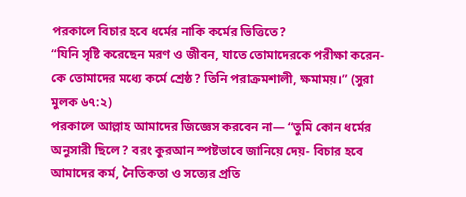পরকালে বিচার হবে ধর্মের নাকি কর্মের ভিত্তিতে?
“যিনি সৃষ্টি করেছেন মরণ ও জীবন, যাতে তোমাদেরকে পরীক্ষা করেন-কে তোমাদের মধ্যে কর্মে শ্রেষ্ঠ? তিনি পরাক্রমশালী, ক্ষমাময়।” (সুরা মুলক ৬৭:২)
পরকালে আল্লাহ আমাদের জিজ্ঞেস করবেন না— “তুমি কোন ধর্মের অনুসারী ছিলে? বরং কুরআন স্পষ্টভাবে জানিয়ে দেয়- বিচার হবে আমাদের কর্ম, নৈতিকতা ও সত্যের প্রতি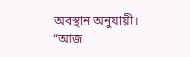অবস্থান অনুযায়ী।
“আজ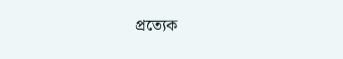প্রত্যেক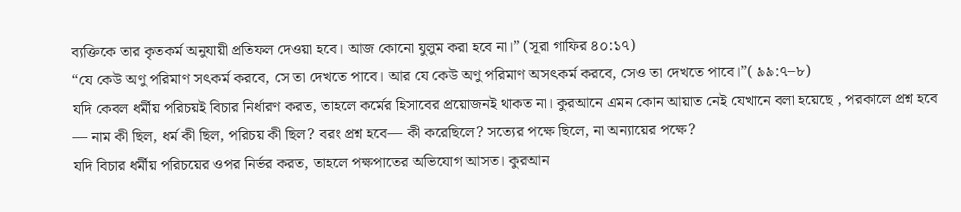ব্যক্তিকে তার কৃতকর্ম অনুযায়ী প্রতিফল দেওয়া হবে। আজ কোনো যুলুম করা হবে না।” (সূরা গাফির ৪০:১৭)
“যে কেউ অণু পরিমাণ সৎকর্ম করবে, সে তা দেখতে পাবে। আর যে কেউ অণু পরিমাণ অসৎকর্ম করবে, সেও তা দেখতে পাবে।”( ৯৯:৭–৮)
যদি কেবল ধর্মীয় পরিচয়ই বিচার নির্ধারণ করত, তাহলে কর্মের হিসাবের প্রয়োজনই থাকত না। কুরআনে এমন কোন আয়াত নেই যেখানে বলা হয়েছে , পরকালে প্রশ্ন হবে — নাম কী ছিল, ধর্ম কী ছিল, পরিচয় কী ছিল? বরং প্রশ্ন হবে— কী করেছিলে? সত্যের পক্ষে ছিলে, না অন্যায়ের পক্ষে?
যদি বিচার ধর্মীয় পরিচয়ের ওপর নির্ভর করত, তাহলে পক্ষপাতের অভিযোগ আসত। কুরআন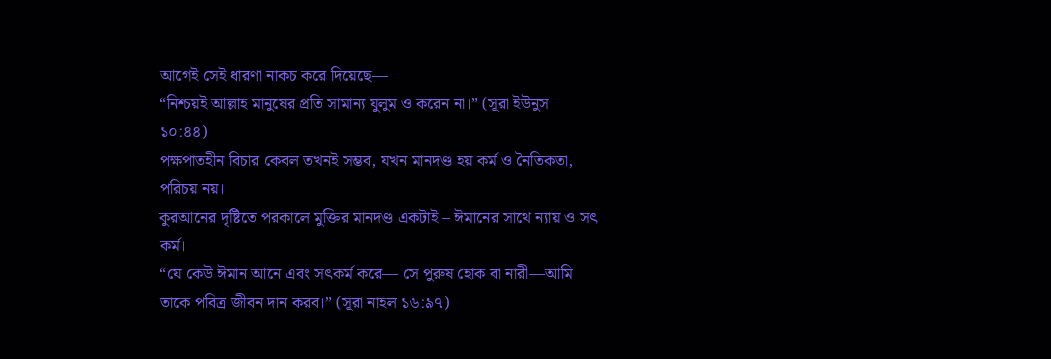আগেই সেই ধারণা নাকচ করে দিয়েছে—
“নিশ্চয়ই আল্লাহ মানুষের প্রতি সামান্য যুলুম ও করেন না।” (সূরা ইউনুস ১০:৪৪)
পক্ষপাতহীন বিচার কেবল তখনই সম্ভব, যখন মানদণ্ড হয় কর্ম ও নৈতিকতা, পরিচয় নয়।
কুরআনের দৃষ্টিতে পরকালে মুক্তির মানদণ্ড একটাই – ঈমানের সাথে ন্যায় ও সৎ কর্ম।
“যে কেউ ঈমান আনে এবং সৎকর্ম করে— সে পুরুষ হোক বা নারী—আমি তাকে পবিত্র জীবন দান করব।” (সূরা নাহল ১৬:৯৭)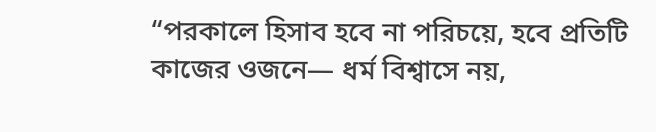“পরকালে হিসাব হবে না পরিচয়ে, হবে প্রতিটি কাজের ওজনে— ধর্ম বিশ্বাসে নয়,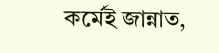কর্মেই জান্নাত,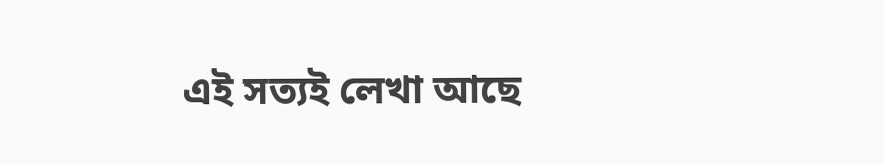এই সত্যই লেখা আছে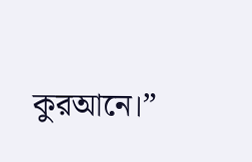কুরআনে।”